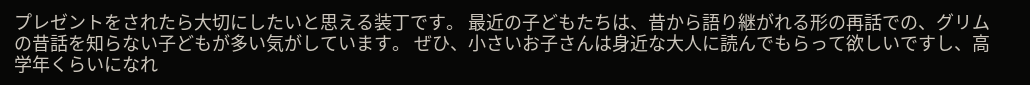プレゼントをされたら大切にしたいと思える装丁です。 最近の子どもたちは、昔から語り継がれる形の再話での、グリムの昔話を知らない子どもが多い気がしています。 ぜひ、小さいお子さんは身近な大人に読んでもらって欲しいですし、高学年くらいになれ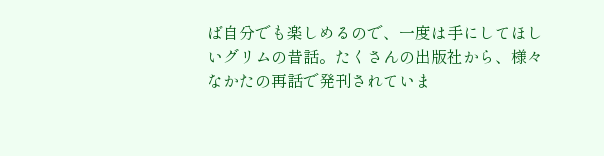ば自分でも楽しめるので、一度は手にしてほしいグリムの昔話。たくさんの出版社から、様々なかたの再話で発刊されていま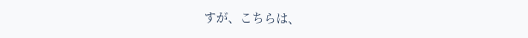すが、こちらは、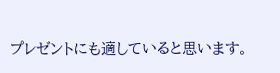プレゼントにも適していると思います。